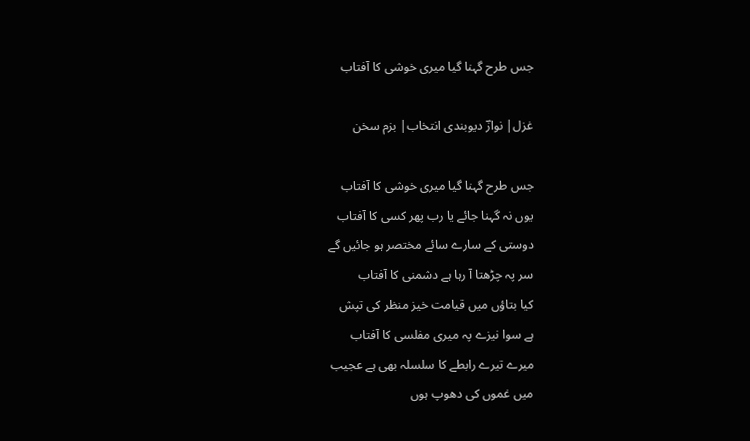جس طرح گہنا گیا میری خوشی کا آفتاب

غزل| نوازؔ دیوبندی انتخاب| بزم سخن

جس طرح گہنا گیا میری خوشی کا آفتاب
یوں نہ گہنا جائے یا رب پھر کسی کا آفتاب
دوستی کے سارے سائے مختصر ہو جائیں گے
سر پہ چڑھتا آ رہا ہے دشمنی کا آفتاب
کیا بتاؤں میں قیامت خیز منظر کی تپش
ہے سوا نیزے پہ میری مفلسی کا آفتاب
میرے تیرے رابطے کا سلسلہ بھی ہے عجیب
میں غموں کی دھوپ ہوں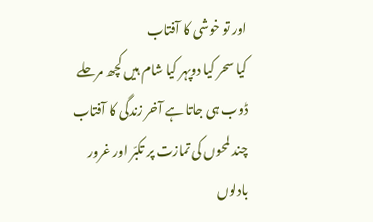اور تو خوشی کا آفتاب
کیا سحر کیا دوپہر کیا شام ہیں کچھ مرحلے
ڈوب ہی جاتا ہے آخر زندگی کا آفتاب
چند لمحوں کی تمازت پر تکبّر اور غرور
بادلوں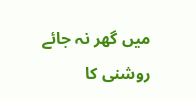میں گھر نہ جائے روشنی کا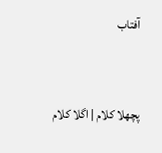آفتاب


پچھلا کلام | اگلا کلام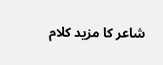شاعر کا مزید کلام